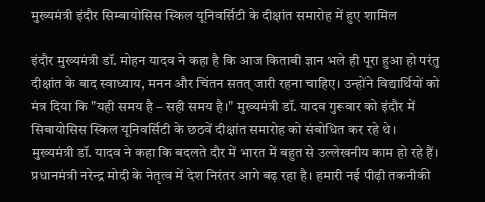मुख्यमंत्री इंदौर सिम्बायोसिस स्किल यूनिवर्सिटी के दीक्षांत समारोह में हुए शामिल

इंदौर मुख्यमंत्री डॉ. मोहन यादव ने कहा है कि आज किताबी ज्ञान भले ही पूरा हुआ हो परंतु दीक्षांत के बाद स्वाध्याय, मनन और चिंतन सतत् जारी रहना चाहिए। उन्होंने विद्यार्थियों को मंत्र दिया कि "यही समय है – सही समय है।" मुख्यमंत्री डॉ. यादव गुरूवार को इंदौर में सिबायोसिस स्किल यूनिवर्सिटी के छठवें दीक्षांत समारोह को संबोधित कर रहे थे। मुख्यमंत्री डॉ. यादव ने कहा कि बदलते दौर में भारत में बहुत से उल्लेखनीय काम हो रहे हैं। प्रधानमंत्री नरेन्द्र मोदी के नेतृत्व में देश निरंतर आगे बढ़ रहा है। हमारी नई पीढ़ी तकनीकी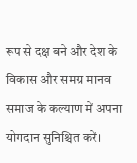रूप से दक्ष बने और देश के विकास और समग्र मानव समाज के कल्याण में अपना योगदान सुनिश्चित करें।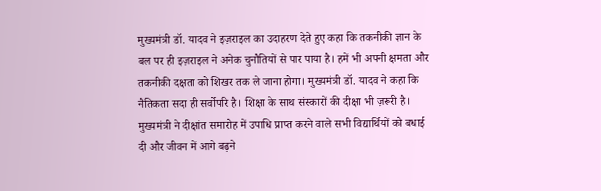मुख्यमंत्री डॉ. यादव ने इज़राइल का उदाहरण देते हुए कहा कि तकनीकी ज्ञान के बल पर ही इज़राइल ने अनेक चुनौतियों से पार पाया है। हमें भी अपनी क्षमता और तकनीकी दक्षता को शिखर तक ले जाना होगा। मुख्यमंत्री डॉ. यादव ने कहा कि नैतिकता सदा ही सर्वोपरि है। शिक्षा के साथ संस्कारों की दीक्षा भी ज़रूरी है। मुख्यमंत्री ने दीक्षांत समारोह में उपाधि प्राप्त करने वाले सभी विद्यार्थियों को बधाई दी और जीवन में आगे बढ़ने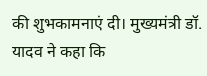की शुभकामनाएं दी। मुख्यमंत्री डॉ. यादव ने कहा कि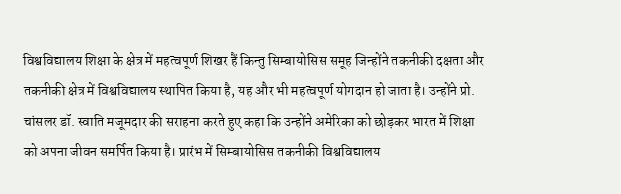विश्वविद्यालय शिक्षा के क्षेत्र में महत्वपूर्ण शिखर हैं किन्तु सिम्बायोसिस समूह जिन्होंने तकनीकी दक्षता और तकनीकी क्षेत्र में विश्वविद्यालय स्थापित किया है, यह और भी महत्वपूर्ण योगदान हो जाता है। उन्होंने प्रो. चांसलर डॉ. स्वाति मजूमदार की सराहना करते हुए कहा कि उन्होंने अमेरिका को छोड़कर भारत में शिक्षा को अपना जीवन समर्पित किया है। प्रारंभ में सिम्बायोसिस तकनीकी विश्वविद्यालय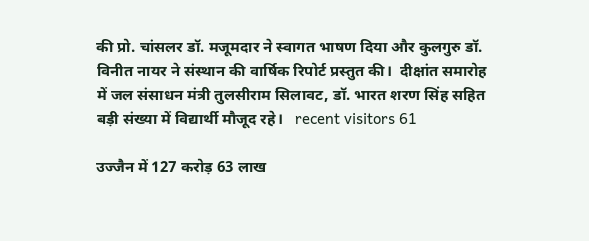की प्रो. चांसलर डॉ. मजूमदार ने स्वागत भाषण दिया और कुलगुरु डॉ. विनीत नायर ने संस्थान की वार्षिक रिपोर्ट प्रस्तुत की।  दीक्षांत समारोह में जल संसाधन मंत्री तुलसीराम सिलावट, डॉ. भारत शरण सिंह सहित बड़ी संख्या में विद्यार्थी मौजूद रहे।   recent visitors 61

उज्जैन में 127 करोड़ 63 लाख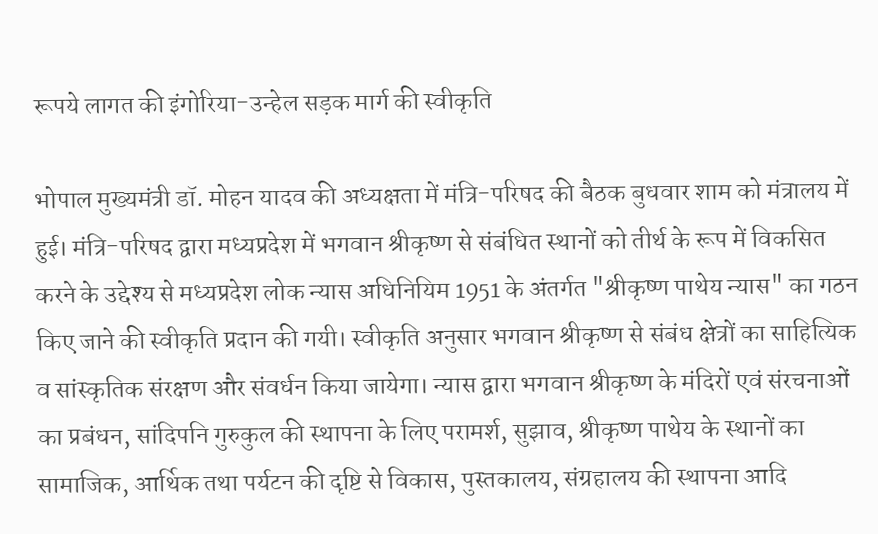रूपये लागत की इंगोरिया-उन्हेल सड़क मार्ग की स्वीकृति

भोपाल मुख्यमंत्री डॉ. मोहन यादव की अध्यक्षता में मंत्रि-परिषद की बैठक बुधवार शाम को मंत्रालय में हुई। मंत्रि-परिषद द्वारा मध्यप्रदेश में भगवान श्रीकृष्ण से संबंधित स्थानों को तीर्थ के रूप में विकसित करने के उद्देश्य से मध्यप्रदेश लोक न्यास अधिनियिम 1951 के अंतर्गत "श्रीकृष्ण पाथेय न्यास" का गठन किए जाने की स्वीकृति प्रदान की गयी। स्वीकृति अनुसार भगवान श्रीकृष्ण से संबंध क्षेत्रों का साहित्यिक व सांस्कृतिक संरक्षण और संवर्धन किया जायेगा। न्यास द्वारा भगवान श्रीकृष्ण के मंदिरों एवं संरचनाओं का प्रबंधन, सांदिपनि गुरुकुल की स्थापना के लिए परामर्श, सुझाव, श्रीकृष्ण पाथेय के स्थानों का सामाजिक, आर्थिक तथा पर्यटन की दृष्टि से विकास, पुस्तकालय, संग्रहालय की स्थापना आदि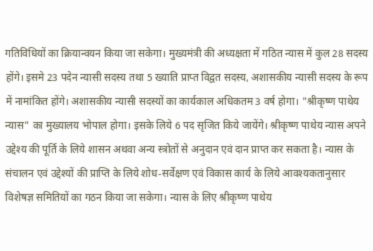गतिविधियों का क्रियान्वयन किया जा सकेगा। मुख्यमंत्री की अध्यक्षता में गठित न्यास में कुल 28 सदस्य होंगे। इसमे 23 पदेन न्यासी सदस्य तथा 5 ख्याति प्राप्त विद्वत सदस्य, अशासकीय न्यासी सदस्य के रूप में नामांकित होंगे। अशासकीय न्यासी सदस्यों का कार्यकाल अधिकतम 3 वर्ष होगा। "श्रीकृष्ण पाथेय न्यास" का मुख्यालय भोपाल होगा। इसके लिये 6 पद सृजित किये जायेंगे। श्रीकृष्ण पाथेय न्यास अपने उद्देश्य की पूर्ति के लिये शासन अथवा अन्य स्त्रोतों से अनुदान एवं दान प्राप्त कर सकता है। न्यास के संचालन एवं उद्देश्यों की प्राप्ति के लिये शोध-सर्वेक्षण एवं विकास कार्य के लिये आवश्यकतानुसार विशेषज्ञ समितियों का गठन किया जा सकेगा। न्यास के लिए श्रीकृष्ण पाथेय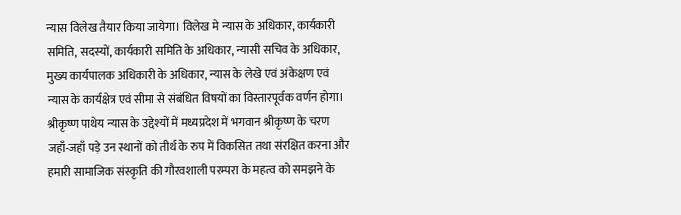न्यास विलेख तैयार किया जायेगा। विलेख मे न्यास के अधिकार, कार्यकारी समिति, सदस्यों, कार्यकारी समिति के अधिकार, न्यासी सचिव के अधिकार, मुख्य कार्यपालक अधिकारी के अधिकार, न्यास के लेखे एवं अंकेक्षण एवं न्यास के कार्यक्षेत्र एवं सीमा से संबंधित विषयों का विस्तारपूर्वक वर्णन होगा। श्रीकृष्ण पाथेय न्यास के उद्देश्यों में मध्यप्रदेश में भगवान श्रीकृष्ण के चरण जहाँ-जहाँ पड़े उन स्थानों को तीर्थ के रुप में विकसित तथा संरक्षित करना और हमारी सामाजिक संस्कृति की गौरवशाली परम्परा के महत्व को समझने के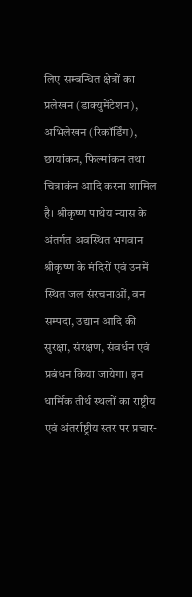लिए सम्बन्धित क्षेत्रों का प्रलेखन (डाक्युमेंटेशन), अभिलेखन (रिकॉर्डिंग), छायांकन, फिल्मांकन तथा चित्राकंन आदि करना शामिल है। श्रीकृष्ण पाथेय न्यास के अंतर्गत अवस्थित भगवान श्रीकृष्ण के मंदिरों एवं उनमें स्थित जल संरचनाओं, वन सम्पदा, उद्यान आदि की सुरक्षा, संरक्षण, संवर्धन एवं प्रबंधन किया जायेगा। इन धार्मिक तीर्थ स्थलों का राष्ट्रीय एवं अंतर्राष्ट्रीय स्तर पर प्रचार-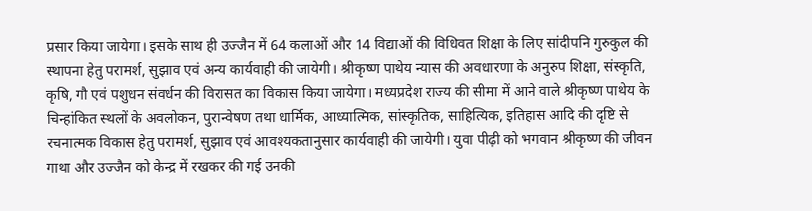प्रसार किया जायेगा। इसके साथ ही उज्जैन में 64 कलाओं और 14 विद्याओं की विधिवत शिक्षा के लिए सांदीपनि गुरुकुल की स्थापना हेतु परामर्श, सुझाव एवं अन्य कार्यवाही की जायेगी। श्रीकृष्ण पाथेय न्यास की अवधारणा के अनुरुप शिक्षा, संस्कृति, कृषि, गौ एवं पशुधन संवर्धन की विरासत का विकास किया जायेगा। मध्यप्रदेश राज्य की सीमा में आने वाले श्रीकृष्ण पाथेय के चिन्हांकित स्थलों के अवलोकन, पुरान्वेषण तथा धार्मिक, आध्यात्मिक, सांस्कृतिक, साहित्यिक, इतिहास आदि की दृष्टि से रचनात्मक विकास हेतु परामर्श, सुझाव एवं आवश्यकतानुसार कार्यवाही की जायेगी। युवा पीढ़ी को भगवान श्रीकृष्ण की जीवन गाथा और उज्जैन को केन्द्र में रखकर की गई उनकी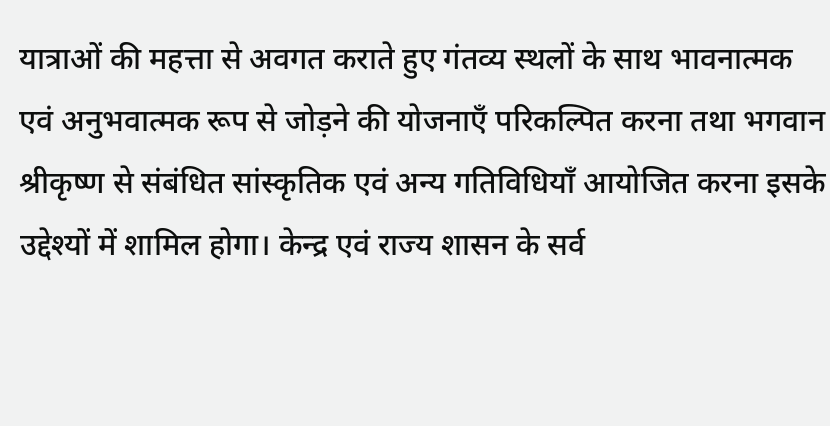यात्राओं की महत्ता से अवगत कराते हुए गंतव्य स्थलों के साथ भावनात्मक एवं अनुभवात्मक रूप से जोड़ने की योजनाएँ परिकल्पित करना तथा भगवान श्रीकृष्ण से संबंधित सांस्कृतिक एवं अन्य गतिविधियाँ आयोजित करना इसके उद्देश्यों में शामिल होगा। केन्द्र एवं राज्य शासन के सर्व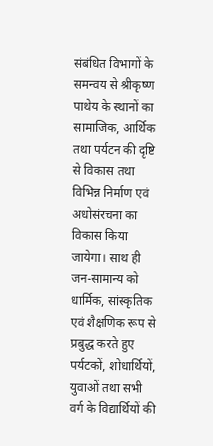संबंधित विभागों के समन्वय से श्रीकृष्ण पाथेय के स्थानों का सामाजिक, आर्थिक तथा पर्यटन की दृष्टि से विकास तथा विभिन्न निर्माण एवं अधोसंरचना का विकास किया जायेगा। साथ ही जन-सामान्य को धार्मिक, सांस्कृतिक एवं शैक्षणिक रूप से प्रबुद्ध करते हुए पर्यटकों, शोधार्थियों, युवाओं तथा सभी वर्ग के विद्यार्थियों की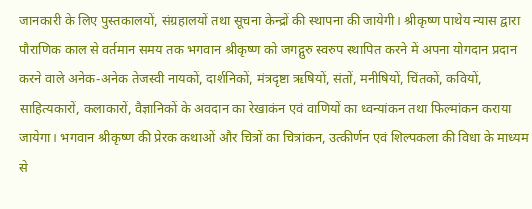जानकारी के लिए पुस्तकालयों, संग्रहालयों तथा सूचना केन्द्रों की स्थापना की जायेगी। श्रीकृष्ण पाथेय न्यास द्वारा पौराणिक काल से वर्तमान समय तक भगवान श्रीकृष्ण को जगद्गुरु स्वरुप स्थापित करने में अपना योगदान प्रदान करने वाले अनेक-अनेक तेजस्वी नायकों, दार्शनिकों, मंत्रदृष्टा ऋषियों, संतों, मनीषियों, चिंतकों, कवियों, साहित्यकारों, कलाकारों, वैज्ञानिकों के अवदान का रेखाकंन एवं वाणियों का ध्वन्यांकन तथा फिल्मांकन कराया जायेगा। भगवान श्रीकृष्ण की प्रेरक कथाओं और चित्रों का चित्रांकन, उत्कीर्णन एवं शिल्पकला की विधा के माध्यम से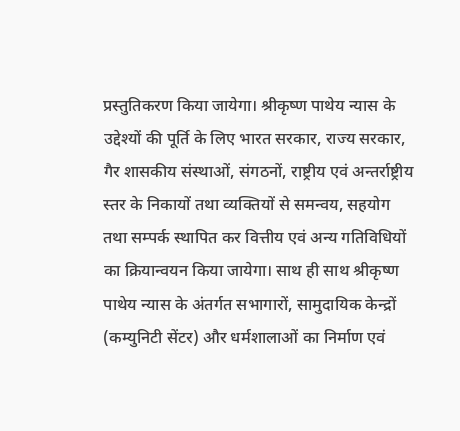प्रस्तुतिकरण किया जायेगा। श्रीकृष्ण पाथेय न्यास के उद्देश्यों की पूर्ति के लिए भारत सरकार, राज्य सरकार, गैर शासकीय संस्थाओं, संगठनों, राष्ट्रीय एवं अन्तर्राष्ट्रीय स्तर के निकायों तथा व्यक्तियों से समन्वय, सहयोग तथा सम्पर्क स्थापित कर वित्तीय एवं अन्य गतिविधियों का क्रियान्वयन किया जायेगा। साथ ही साथ श्रीकृष्ण पाथेय न्यास के अंतर्गत सभागारों, सामुदायिक केन्द्रों (कम्युनिटी सेंटर) और धर्मशालाओं का निर्माण एवं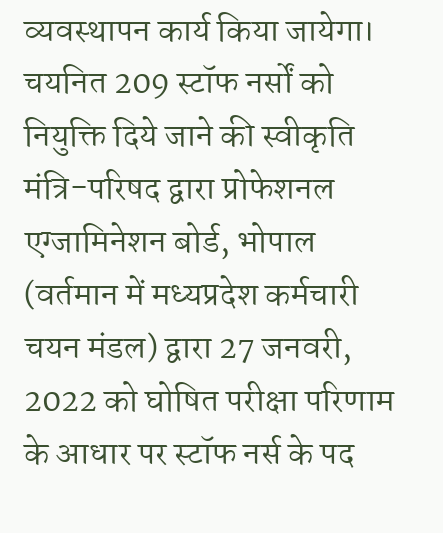व्यवस्थापन कार्य किया जायेगा। चयनित 209 स्टॉफ नर्सों को नियुक्ति दिये जाने की स्वीकृति मंत्रि-परिषद द्वारा प्रोफेशनल एग्जामिनेशन बोर्ड, भोपाल (वर्तमान में मध्यप्रदेश कर्मचारी चयन मंडल) द्वारा 27 जनवरी, 2022 को घोषित परीक्षा परिणाम के आधार पर स्टॉफ नर्स के पद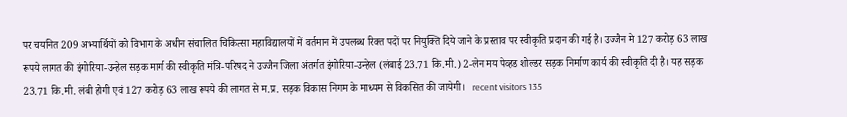पर चयनित 209 अभ्यार्थियों को विभाग के अधीन संचालित चिकित्सा महाविद्यालयों में वर्तमान में उपलब्ध रिक्त पदों पर नियुक्ति दिये जाने के प्रस्ताव पर स्वीकृति प्रदान की गई है। उज्जैन मे 127 करोड़ 63 लाख रूपये लागत की इंगोरिया-उन्हेल सड़क मार्ग की स्वीकृति मंत्रि-परिषद ने उज्जैन जिला अंतर्गत इंगोरिया-उन्हेल (लंबाई 23.71 कि.मी.) 2-लेन मय पेव्हड शोल्डर सड़क निर्माण कार्य की स्वीकृति दी है। यह सड़क 23.71 कि.मी. लंबी होगी एवं 127 करोड़ 63 लाख रूपये की लागत से म.प्र. सड़क विकास निगम के माध्यम से विकसित की जायेगी।   recent visitors 135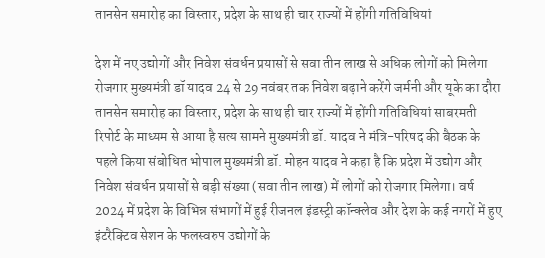तानसेन समारोह का विस्तार, प्रदेश के साथ ही चार राज्यों में होंगी गतिविधियां

देश में नए उद्योगों और निवेश संवर्धन प्रयासों से सवा तीन लाख से अधिक लोगों को मिलेगा रोजगार मुख्यमंत्री डॉ यादव 24 से 29 नवंबर तक निवेश बढ़ाने करेंगे जर्मनी और यूके का दौरा तानसेन समारोह का विस्तार, प्रदेश के साथ ही चार राज्यों में होंगी गतिविधियां साबरमती रिपोर्ट के माध्यम से आया है सत्य सामने मुख्यमंत्री डॉ. यादव ने मंत्रि-परिषद की बैठक के पहले किया संबोधित भोपाल मुख्यमंत्री डॉ. मोहन यादव ने कहा है कि प्रदेश में उद्योग और निवेश संवर्धन प्रयासों से बड़ी संख्या (सवा तीन लाख) में लोगों को रोजगार मिलेगा। वर्ष 2024 में प्रदेश के विभिन्न संभागों में हुई रीजनल इंडस्ट्री कॉन्क्लेव और देश के कई नगरों में हुए इंटरैक्टिव सेशन के फलस्वरुप उद्योगों के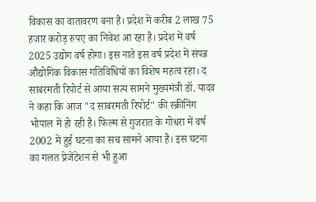विकास का वातावरण बना है। प्रदेश में करीब 2 लाख 75 हजार करोड़ रुपए का निवेश आ रहा है। प्रदेश में वर्ष 2025 उद्योग वर्ष होगा। इस नाते इस वर्ष प्रदेश में संपन्न औद्योगिक विकास गतिविधियों का विशेष महत्व रहा। द साबरमती रिपोर्ट से आया सत्य सामने मुख्यमंत्री डॉ. यादव ने कहा कि आज "द साबरमती रिपोर्ट" की स्क्रीनिंग भोपाल में हो रही है। फिल्म से गुजरात के गोधरा में वर्ष 2002 में हुई घटना का सच सामने आया है। इस घटना का गलत प्रेजेंटेशन से भी हुआ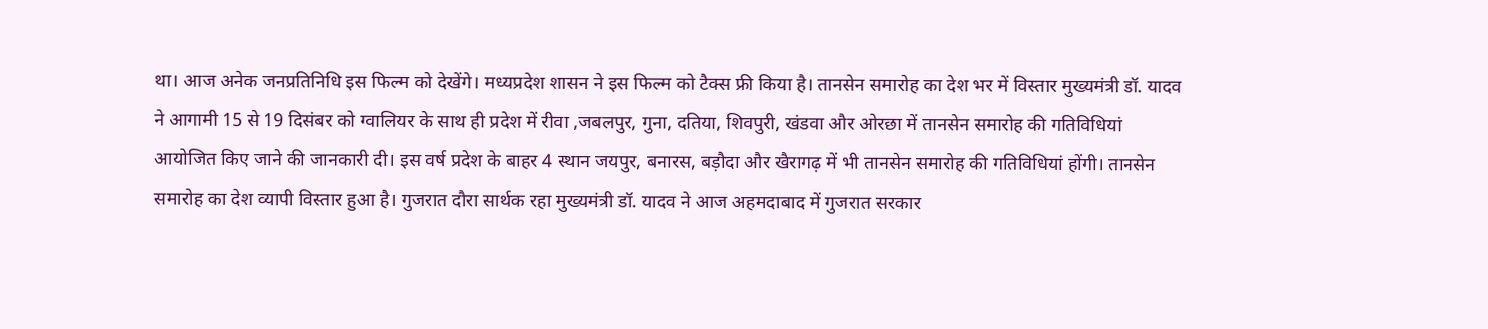था। आज अनेक जनप्रतिनिधि इस फिल्म को देखेंगे। मध्यप्रदेश शासन ने इस फिल्म को टैक्स फ्री किया है। तानसेन समारोह का देश भर में विस्तार मुख्यमंत्री डॉ. यादव ने आगामी 15 से 19 दिसंबर को ग्वालियर के साथ ही प्रदेश में रीवा ,जबलपुर, गुना, दतिया, शिवपुरी, खंडवा और ओरछा में तानसेन समारोह की गतिविधियां आयोजित किए जाने की जानकारी दी। इस वर्ष प्रदेश के बाहर 4 स्थान जयपुर, बनारस, बड़ौदा और खैरागढ़ में भी तानसेन समारोह की गतिविधियां होंगी। तानसेन समारोह का देश व्यापी विस्तार हुआ है। गुजरात दौरा सार्थक रहा मुख्यमंत्री डॉ. यादव ने आज अहमदाबाद में गुजरात सरकार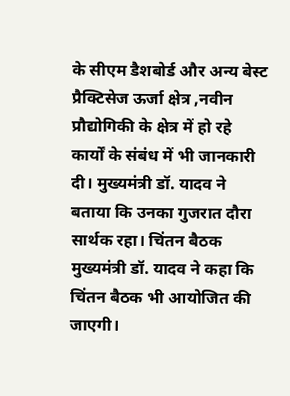के सीएम डैशबोर्ड और अन्य बेस्ट प्रैक्टिसेज ऊर्जा क्षेत्र ,नवीन प्रौद्योगिकी के क्षेत्र में हो रहे कार्यों के संबंध में भी जानकारी दी। मुख्यमंत्री डॉ. यादव ने बताया कि उनका गुजरात दौरा सार्थक रहा। चिंतन बैठक मुख्यमंत्री डॉ. यादव ने कहा कि चिंतन बैठक भी आयोजित की जाएगी।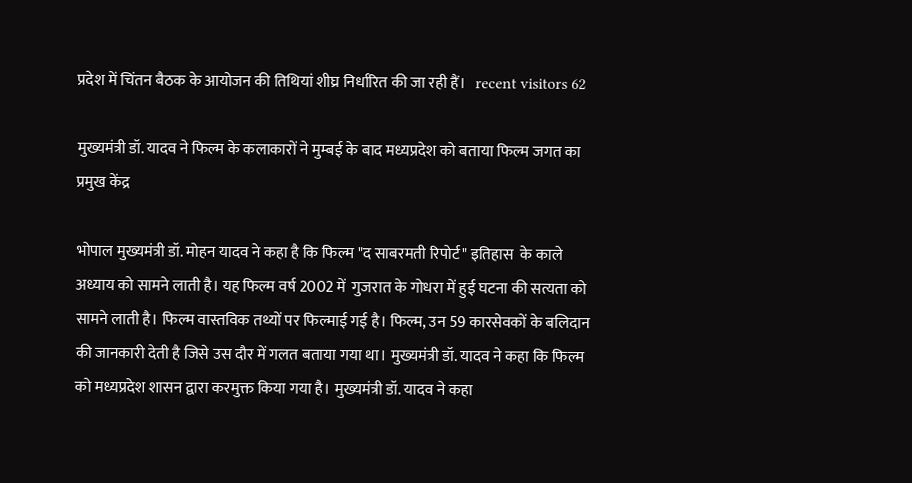प्रदेश में चिंतन बैठक के आयोजन की तिथियां शीघ्र निर्धारित की जा रही हैं।   recent visitors 62

मुख्यमंत्री डॉ. यादव ने फिल्म के कलाकारों ने मुम्बई के बाद मध्यप्रदेश को बताया फिल्म जगत का प्रमुख केंद्र

भोपाल मुख्यमंत्री डॉ. मोहन यादव ने कहा है कि फिल्म "द साबरमती रिपोर्ट" इतिहास  के काले अध्याय को सामने लाती है। यह फिल्म वर्ष 2002 में  गुजरात के गोधरा में हुई घटना की सत्यता को सामने लाती है। फिल्म वास्तविक तथ्यों पर फिल्माई गई है। फिल्म, उन 59 कारसेवकों के बलिदान की जानकारी देती है जिसे उस दौर में गलत बताया गया था। मुख्यमंत्री डॉ. यादव ने कहा कि फिल्म को मध्यप्रदेश शासन द्वारा करमुक्त किया गया है। मुख्यमंत्री डॉ. यादव ने कहा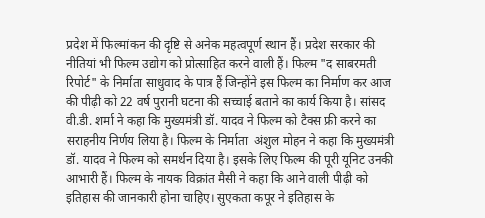प्रदेश में फिल्मांकन की दृष्टि से अनेक महत्वपूर्ण स्थान हैं। प्रदेश सरकार की नीतियां भी फिल्म उद्योग को प्रोत्साहित करने वाली हैं। फिल्म "द साबरमती रिपोर्ट" के निर्माता साधुवाद के पात्र हैं जिन्होंने इस फिल्म का निर्माण कर आज की पीढ़ी को 22 वर्ष पुरानी घटना की सच्चाई बताने का कार्य किया है। सांसद वी.डी. शर्मा ने कहा कि मुख्यमंत्री डॉ. यादव ने फिल्म को टैक्स फ्री करने का सराहनीय निर्णय लिया है। फिल्म के निर्माता  अंशुल मोहन ने कहा कि मुख्यमंत्री डॉ. यादव ने फिल्म को समर्थन दिया है। इसके लिए फिल्म की पूरी यूनिट उनकी आभारी हैं। फिल्म के नायक विक्रांत मैसी ने कहा कि आने वाली पीढ़ी को इतिहास की जानकारी होना चाहिए। सुएकता कपूर ने इतिहास के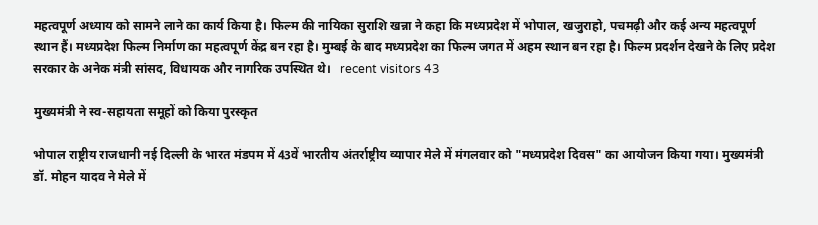महत्वपूर्ण अध्याय को सामने लाने का कार्य किया है। फिल्म की नायिका सुराशि खन्ना ने कहा कि मध्यप्रदेश में भोपाल, खजुराहो, पचमढ़ी और कई अन्य महत्वपूर्ण स्थान हैं। मध्यप्रदेश फिल्म निर्माण का महत्वपूर्ण केंद्र बन रहा है। मुम्बई के बाद मध्यप्रदेश का फिल्म जगत में अहम स्थान बन रहा है। फिल्म प्रदर्शन देखने के लिए प्रदेश सरकार के अनेक मंत्री सांसद, विधायक और नागरिक उपस्थित थे।   recent visitors 43

मुख्यमंत्री ने स्व-सहायता समूहों को किया पुरस्कृत

भोपाल राष्ट्रीय राजधानी नई दिल्ली के भारत मंडपम में 43वें भारतीय अंतर्राष्ट्रीय व्यापार मेले में मंगलवार को "मध्यप्रदेश दिवस" का आयोजन किया गया। मुख्यमंत्री डॉ. मोहन यादव ने मेले में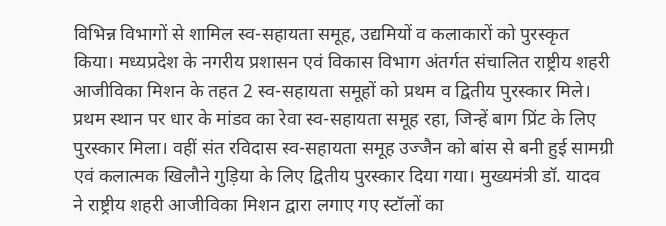विभिन्न विभागों से शामिल स्व-सहायता समूह, उद्यमियों व कलाकारों को पुरस्कृत किया। मध्यप्रदेश के नगरीय प्रशासन एवं विकास विभाग अंतर्गत संचालित राष्ट्रीय शहरी आजीविका मिशन के तहत 2 स्व-सहायता समूहों को प्रथम व द्वितीय पुरस्कार मिले। प्रथम स्थान पर धार के मांडव का रेवा स्व-सहायता समूह रहा, जिन्हें बाग प्रिंट के लिए पुरस्कार मिला। वहीं संत रविदास स्व-सहायता समूह उज्जैन को बांस से बनी हुई सामग्री एवं कलात्मक खिलौने गुड़िया के लिए द्वितीय पुरस्कार दिया गया। मुख्यमंत्री डॉ. यादव ने राष्ट्रीय शहरी आजीविका मिशन द्वारा लगाए गए स्टॉलों का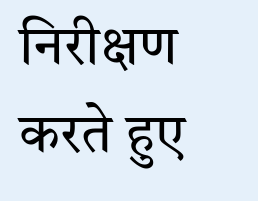निरीक्षण करते हुए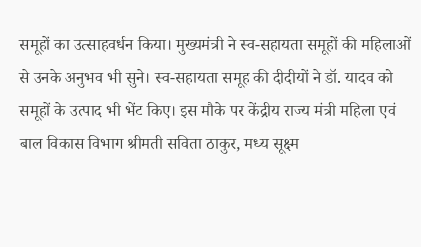समूहों का उत्साहवर्धन किया। मुख्यमंत्री ने स्व-सहायता समूहों की महिलाओं से उनके अनुभव भी सुने। स्व-सहायता समूह की दीदीयों ने डॉ. यादव को समूहों के उत्पाद भी भेंट किए। इस मौके पर केंद्रीय राज्य मंत्री महिला एवं बाल विकास विभाग श्रीमती सविता ठाकुर, मध्य सूक्ष्म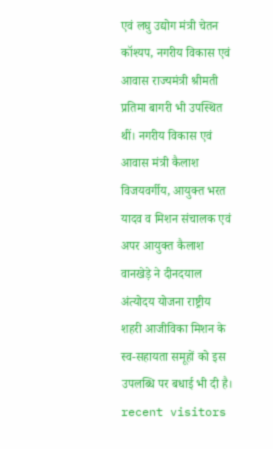एवं लघु उद्योग मंत्री चेतन कॉश्यप, नगरीय विकास एवं आवास राज्यमंत्री श्रीमती प्रतिमा बागरी भी उपस्थित थीं। नगरीय विकास एवं आवास मंत्री कैलाश विजयवर्गीय, आयुक्त भरत यादव व मिशन संचालक एवं अपर आयुक्त कैलाश वानखेड़े ने दीनदयाल अंत्योदय योजना राष्ट्रीय शहरी आजीविका मिशन के स्व-सहायता समूहों को इस उपलब्धि पर बधाई भी दी है।   recent visitors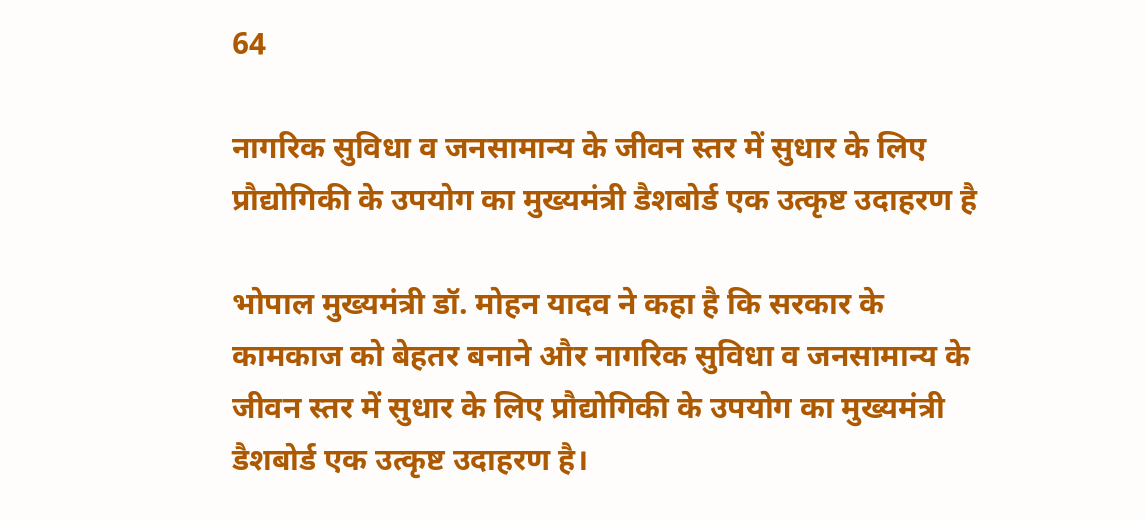64

नागरिक सुविधा व जनसामान्य के जीवन स्तर में सुधार के लिए प्रौद्योगिकी के उपयोग का मुख्यमंत्री डैशबोर्ड एक उत्कृष्ट उदाहरण है

भोपाल मुख्यमंत्री डॉ. मोहन यादव ने कहा है कि सरकार के कामकाज को बेहतर बनाने और नागरिक सुविधा व जनसामान्य के जीवन स्तर में सुधार के लिए प्रौद्योगिकी के उपयोग का मुख्यमंत्री डैशबोर्ड एक उत्कृष्ट उदाहरण है।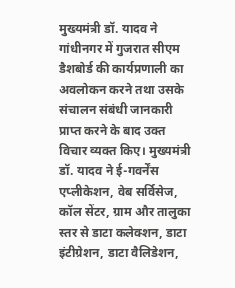मुख्यमंत्री डॉ. यादव ने गांधीनगर में गुजरात सीएम डैशबोर्ड की कार्यप्रणाली का अवलोकन करने तथा उसके संचालन संबंधी जानकारी प्राप्त करने के बाद उक्त विचार व्यक्त किए। मुख्यमंत्री डॉ. यादव ने ई-गवर्नेंस एप्लीकेशन, वेब सर्विसेज, कॉल सेंटर, ग्राम और तालुका स्तर से डाटा कलेक्शन, डाटा इंटीग्रेशन, डाटा वैलिडेशन,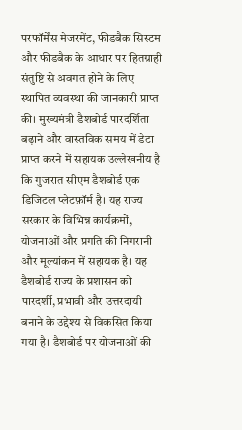परफॉर्मेंस मेजरमेंट, फीडबैक सिस्टम और फीडबैक के आधार पर हितग्राही संतुष्टि से अवगत होने के लिए स्थापित व्यवस्था की जानकारी प्राप्त की। मुख्यमंत्री डैशबोर्ड पारदर्शिता बढ़ाने और वास्तविक समय में डेटा प्राप्त करने में सहायक उल्लेखनीय है कि गुजरात सीएम डैशबोर्ड एक डिजिटल प्लेटफ़ॉर्म है। यह राज्य सरकार के विभिन्न कार्यक्रमों, योजनाओं और प्रगति की निगरानी और मूल्यांकन में सहायक है। यह डैशबोर्ड राज्य के प्रशासन को पारदर्शी, प्रभावी और उत्तरदायी बनाने के उद्देश्य से विकसित किया गया है। डैशबोर्ड पर योजनाओं की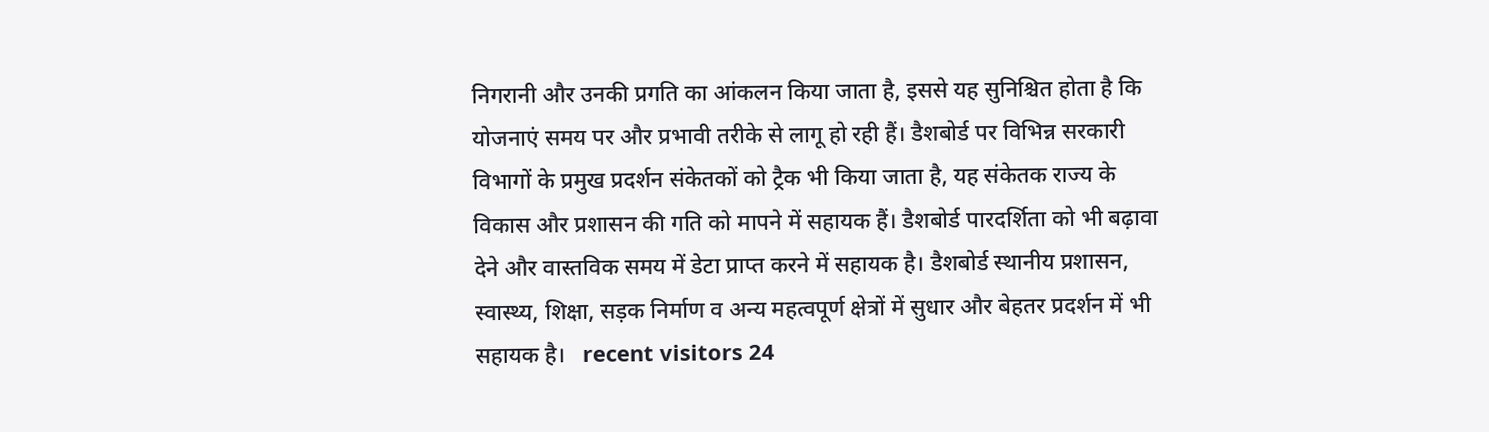निगरानी और उनकी प्रगति का आंकलन किया जाता है, इससे यह सुनिश्चित होता है कि योजनाएं समय पर और प्रभावी तरीके से लागू हो रही हैं। डैशबोर्ड पर विभिन्न सरकारी विभागों के प्रमुख प्रदर्शन संकेतकों को ट्रैक भी किया जाता है, यह संकेतक राज्य के विकास और प्रशासन की गति को मापने में सहायक हैं। डैशबोर्ड पारदर्शिता को भी बढ़ावा देने और वास्तविक समय में डेटा प्राप्त करने में सहायक है। डैशबोर्ड स्थानीय प्रशासन, स्वास्थ्य, शिक्षा, सड़क निर्माण व अन्य महत्वपूर्ण क्षेत्रों में सुधार और बेहतर प्रदर्शन में भी सहायक है।   recent visitors 24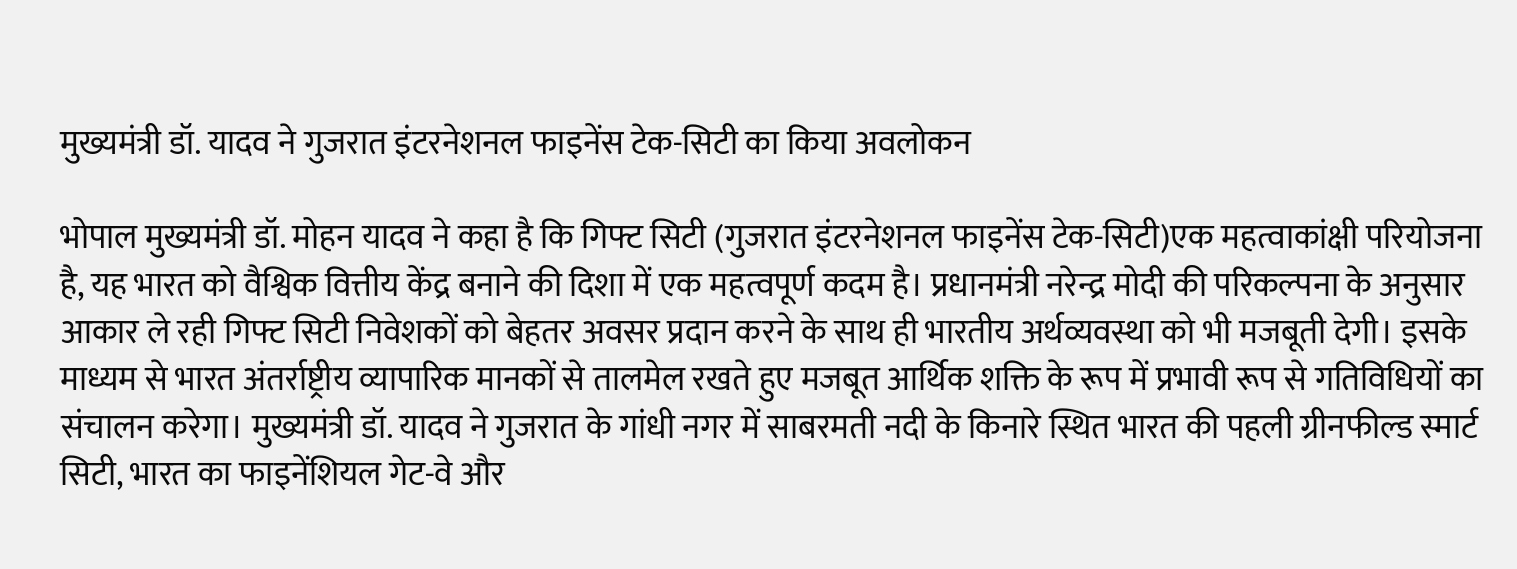मुख्यमंत्री डॉ. यादव ने गुजरात इंटरनेशनल फाइनेंस टेक-सिटी का किया अवलोकन

भोपाल मुख्यमंत्री डॉ. मोहन यादव ने कहा है कि गिफ्ट सिटी (गुजरात इंटरनेशनल फाइनेंस टेक-सिटी)एक महत्वाकांक्षी परियोजना है, यह भारत को वैश्विक वित्तीय केंद्र बनाने की दिशा में एक महत्वपूर्ण कदम है। प्रधानमंत्री नरेन्द्र मोदी की परिकल्पना के अनुसार आकार ले रही गिफ्ट सिटी ‍निवेशकों को बेहतर अवसर प्रदान करने के साथ ही भारतीय अर्थव्यवस्था को भी मजबूती देगी। इसके माध्यम से भारत अंतर्राष्ट्रीय व्यापारिक मानकों से तालमेल रखते हुए मजबूत आर्थिक शक्ति के रूप में प्रभावी रूप से गतिविधियों का संचालन करेगा। मुख्यमंत्री डॉ. यादव ने गुजरात के गांधी नगर में साबरमती नदी के किनारे स्थित भारत की पहली ग्रीनफील्ड स्मार्ट सिटी, भारत का फाइनेंशियल गेट-वे और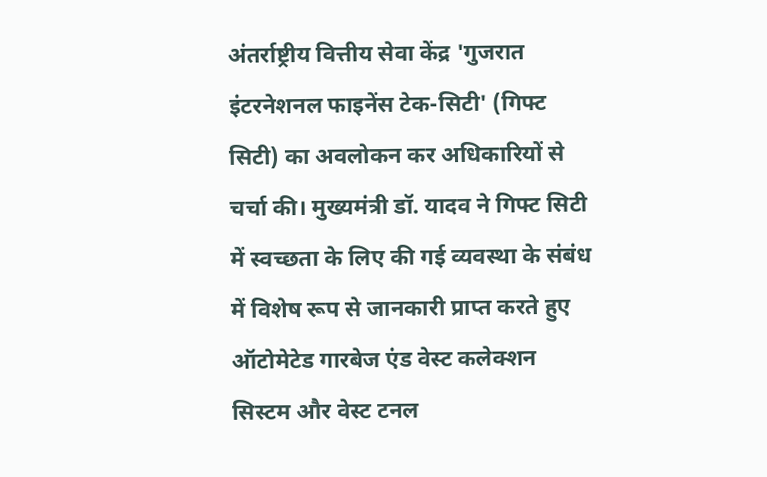अंतर्राष्ट्रीय वित्तीय सेवा केंद्र 'गुजरात इंटरनेशनल फाइनेंस टेक-सिटी' (गिफ्ट सिटी) का अवलोकन कर अधिकारियों से चर्चा की। मुख्यमंत्री डॉ. यादव ने गिफ्ट सिटी में स्वच्छता के लिए की गई व्यवस्था के संबंध में विशेष रूप से जानकारी प्राप्त करते हुए ऑटोमेटेड गारबेज एंड वेस्ट कलेक्शन सिस्टम और वेस्ट टनल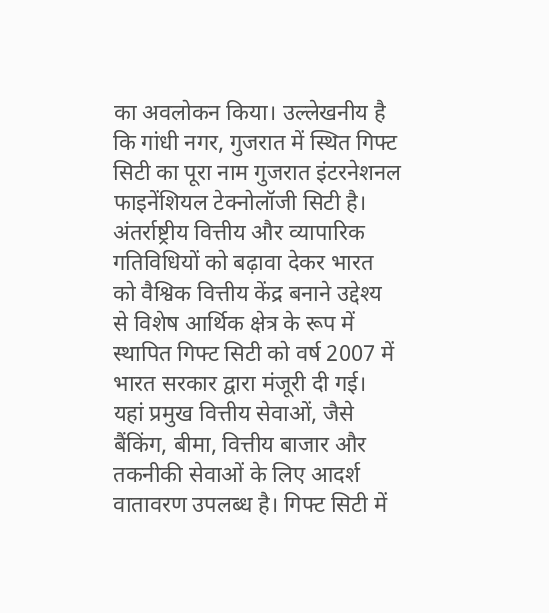का अवलोकन किया। उल्लेखनीय है कि गांधी नगर, गुजरात में स्थित गिफ्ट सिटी का पूरा नाम गुजरात इंटरनेशनल फाइनेंशियल टेक्नोलॉजी सिटी है। अंतर्राष्ट्रीय वित्तीय और व्यापारिक गतिविधियों को बढ़ावा देकर भारत को वैश्विक वित्तीय केंद्र बनाने उद्देश्य से विशेष आर्थिक क्षेत्र के रूप में स्थापित गिफ्ट सिटी को वर्ष 2007 में भारत सरकार द्वारा मंजूरी दी गई। यहां प्रमुख वित्तीय सेवाओं, जैसे बैंकिंग, बीमा, वित्तीय बाजार और तकनीकी सेवाओं के लिए आदर्श वातावरण उपलब्ध है। गिफ्ट सिटी में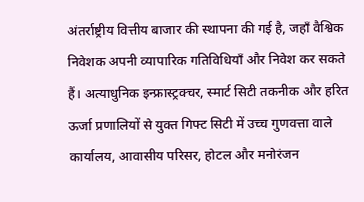अंतर्राष्ट्रीय वित्तीय बाजार की स्थापना की गई है, जहाँ वैश्विक निवेशक अपनी व्यापारिक गतिविधियाँ और निवेश कर सकते हैं। अत्याधुनिक इन्फ्रास्ट्रक्चर, स्मार्ट सिटी तकनीक और हरित ऊर्जा प्रणालियों से युक्त गिफ्ट सिटी में उच्च गुणवत्ता वाले कार्यालय, आवासीय परिसर, होटल और मनोरंजन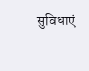सुविधाएं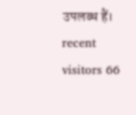उपलब्ध हैं।   recent visitors 66